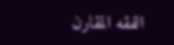الفقه المقارن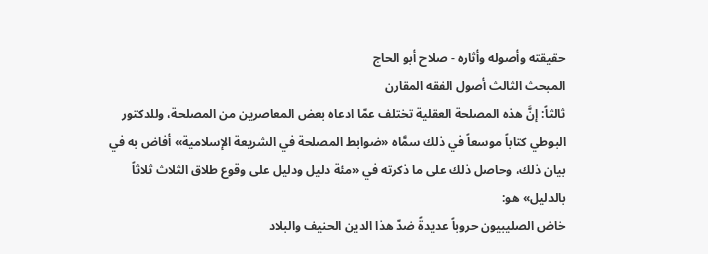حقيقته وأصوله وأثاره - صلاح أبو الحاج
المبحث الثالث أصول الفقه المقارن
ثالثاً: إنَّ هذه المصلحة العقلية تختلف عمّا ادعاه بعض المعاصرين من المصلحة، وللدكتور البوطي كتاباً موسعاً في ذلك سمَّاه «ضوابط المصلحة في الشريعة الإسلامية» أفاض به في بيان ذلك، وحاصل ذلك على ما ذكرته في «مئة دليل ودليل على وقوع طلاق الثلاث ثلاثاً بالدليل» هو:
خاض الصليبيون حروباً عديدةً ضدّ هذا الدين الحنيف والبلاد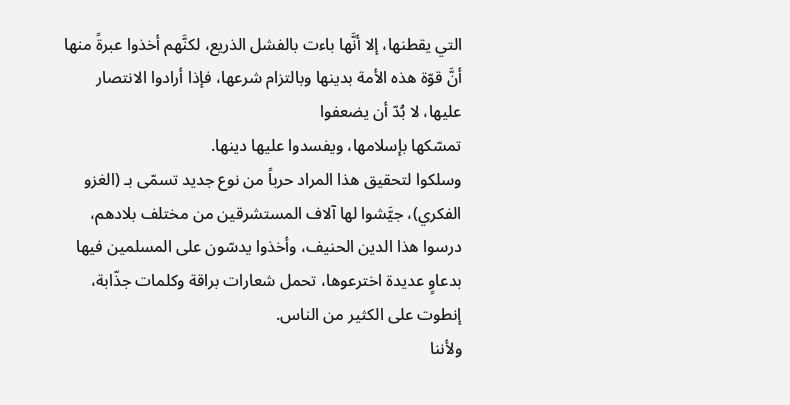التي يقطنها، إلا أنَّها باءت بالفشل الذريع، لكنَّهم أخذوا عبرةً منها أنَّ قوّة هذه الأمة بدينها وبالتزام شرعها، فإذا أرادوا الانتصار عليها، لا بُدّ أن يضعفوا
تمسّكها بإسلامها، ويفسدوا عليها دينها.
وسلكوا لتحقيق هذا المراد حرباً من نوع جديد تسمّى بـ (الغزو الفكري)، جيَّشوا لها آلاف المستشرقين من مختلف بلادهم، درسوا هذا الدين الحنيف، وأخذوا يدسّون على المسلمين فيها بدعاوٍ عديدة اخترعوها، تحمل شعارات براقة وكلمات جذّابة، إنطوت على الكثير من الناس.
ولأننا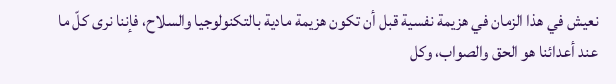نعيش في هذا الزمان في هزيمة نفسية قبل أن تكون هزيمة مادية بالتكنولوجيا والسلاح، فإننا نرى كلّ ما عند أعدائنا هو الحق والصواب، وكل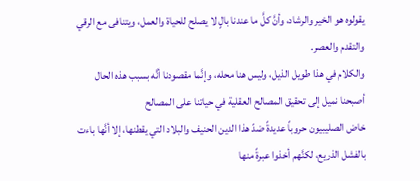يقولوه هو الخير والرشاد، وأنَّ كلَّ ما عندنا بالٍ لا يصلح للحياة والعمل، ويتنافى مع الرقي والتقدم والعصر.
والكلام في هذا طويل الذيل، وليس هنا محله، وإنَّما مقصودنا أنَّه بسبب هذه الحال أصبحنا نميل إلى تحقيق المصالح العقلية في حياتنا على المصالح
خاض الصليبيون حروباً عديدةً ضدّ هذا الدين الحنيف والبلاد التي يقطنها، إلا أنَّها باءت بالفشل الذريع، لكنَّهم أخذوا عبرةً منها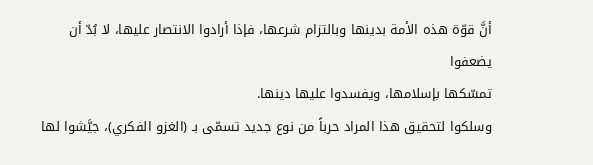أنَّ قوّة هذه الأمة بدينها وبالتزام شرعها، فإذا أرادوا الانتصار عليها، لا بُدّ أن يضعفوا
تمسّكها بإسلامها، ويفسدوا عليها دينها.
وسلكوا لتحقيق هذا المراد حرباً من نوع جديد تسمّى بـ (الغزو الفكري)، جيَّشوا لها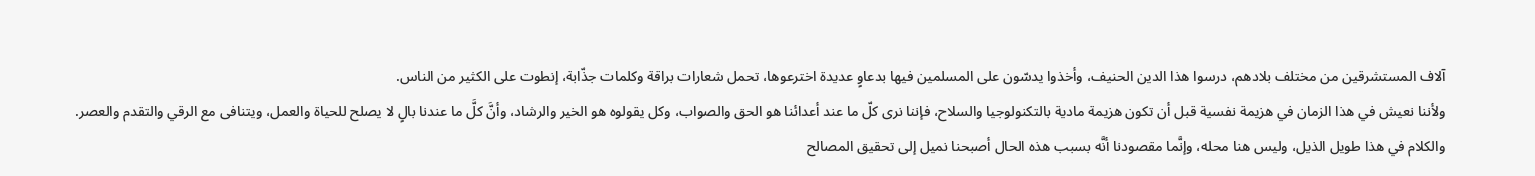آلاف المستشرقين من مختلف بلادهم، درسوا هذا الدين الحنيف، وأخذوا يدسّون على المسلمين فيها بدعاوٍ عديدة اخترعوها، تحمل شعارات براقة وكلمات جذّابة، إنطوت على الكثير من الناس.
ولأننا نعيش في هذا الزمان في هزيمة نفسية قبل أن تكون هزيمة مادية بالتكنولوجيا والسلاح، فإننا نرى كلّ ما عند أعدائنا هو الحق والصواب، وكل يقولوه هو الخير والرشاد، وأنَّ كلَّ ما عندنا بالٍ لا يصلح للحياة والعمل، ويتنافى مع الرقي والتقدم والعصر.
والكلام في هذا طويل الذيل، وليس هنا محله، وإنَّما مقصودنا أنَّه بسبب هذه الحال أصبحنا نميل إلى تحقيق المصالح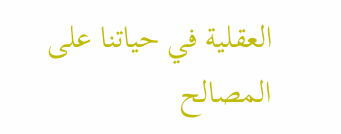العقلية في حياتنا على المصالح